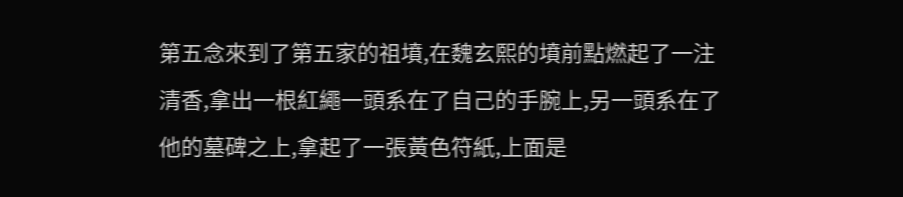第五念來到了第五家的祖墳,在魏玄熙的墳前點燃起了一注清香,拿出一根紅繩一頭系在了自己的手腕上,另一頭系在了他的墓碑之上,拿起了一張黃色符紙,上面是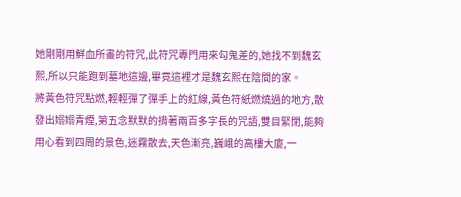她剛剛用鮮血所畫的符咒,此符咒專門用來勾鬼差的,她找不到魏玄熙,所以只能跑到墓地這邊,畢竟這裡才是魏玄熙在陰間的家。
將黃色符咒點燃,輕輕彈了彈手上的紅線,黃色符紙燃燒過的地方,散發出嫋嫋青煙,第五念默默的揹著兩百多字長的咒語,雙目緊閉,能夠用心看到四周的景色,迷霧散去,天色漸亮,巍峨的高樓大廈,一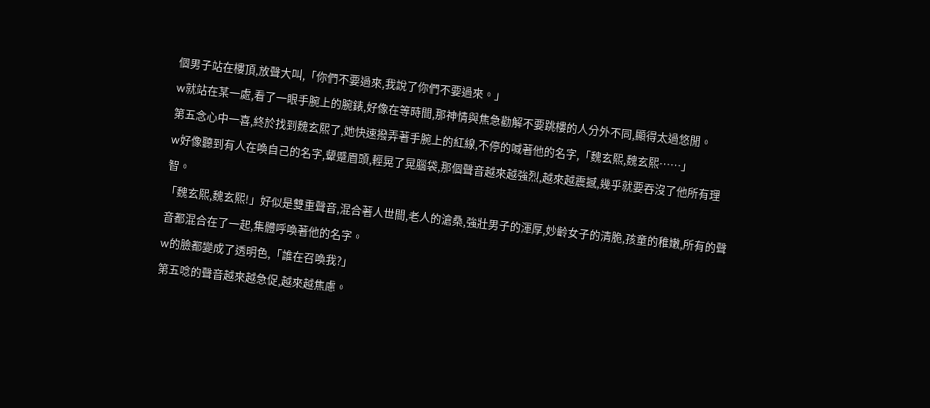個男子站在樓頂,放聲大叫,「你們不要過來,我說了你們不要過來。」
w就站在某一處,看了一眼手腕上的腕錶,好像在等時間,那神情與焦急勸解不要跳樓的人分外不同,顯得太過悠閒。
第五念心中一喜,終於找到魏玄熙了,她快速撥弄著手腕上的紅線,不停的喊著他的名字,「魏玄熙,魏玄熙……」
w好像聽到有人在喚自己的名字,顰蹙眉頭,輕晃了晃腦袋,那個聲音越來越強烈,越來越震撼,幾乎就要吞沒了他所有理智。
「魏玄熙,魏玄熙!」好似是雙重聲音,混合著人世間,老人的滄桑,強壯男子的渾厚,妙齡女子的清脆,孩童的稚嫩,所有的聲音都混合在了一起,集體呼喚著他的名字。
w的臉都變成了透明色,「誰在召喚我?」
第五唸的聲音越來越急促,越來越焦慮。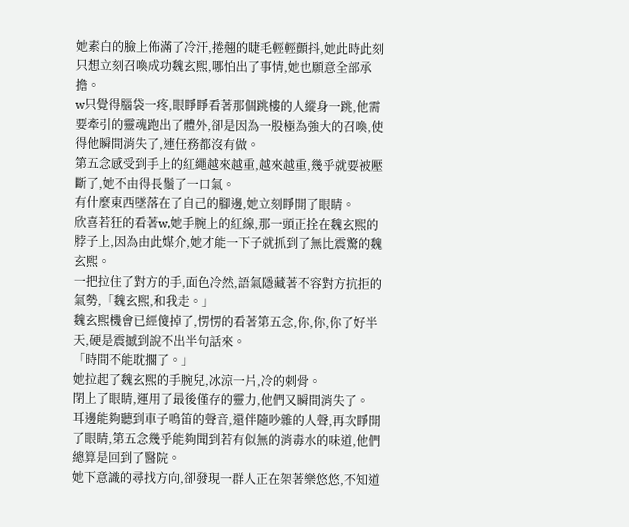她素白的臉上佈滿了冷汗,捲翹的睫毛輕輕顫抖,她此時此刻只想立刻召喚成功魏玄熙,哪怕出了事情,她也願意全部承擔。
w只覺得腦袋一疼,眼睜睜看著那個跳樓的人縱身一跳,他需要牽引的靈魂跑出了體外,卻是因為一股極為強大的召喚,使得他瞬間消失了,連任務都沒有做。
第五念感受到手上的紅繩越來越重,越來越重,幾乎就要被壓斷了,她不由得長鬚了一口氣。
有什麼東西墜落在了自己的腳邊,她立刻睜開了眼睛。
欣喜若狂的看著w,她手腕上的紅線,那一頭正拴在魏玄熙的脖子上,因為由此媒介,她才能一下子就抓到了無比震驚的魏玄熙。
一把拉住了對方的手,面色冷然,語氣隱藏著不容對方抗拒的氣勢,「魏玄熙,和我走。」
魏玄熙機會已經傻掉了,愣愣的看著第五念,你,你,你了好半天,硬是震撼到說不出半句話來。
「時間不能耽擱了。」
她拉起了魏玄熙的手腕兒,冰涼一片,冷的刺骨。
閉上了眼睛,運用了最後僅存的靈力,他們又瞬間消失了。
耳邊能夠聽到車子鳴笛的聲音,還伴隨吵雜的人聲,再次睜開了眼睛,第五念幾乎能夠聞到若有似無的消毒水的味道,他們總算是回到了醫院。
她下意識的尋找方向,卻發現一群人正在架著樂悠悠,不知道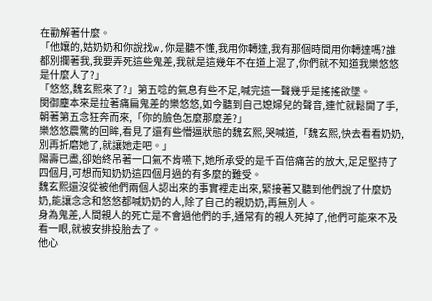在勸解著什麼。
「他孃的,姑奶奶和你說找w,你是聽不懂,我用你轉達,我有那個時間用你轉達嗎?誰都別攔著我,我要弄死這些鬼差,我就是這幾年不在道上混了,你們就不知道我樂悠悠是什麼人了?」
「悠悠,魏玄熙來了?」第五唸的氣息有些不足,喊完這一聲幾乎是搖搖欲墜。
閔御塵本來是拉著痛扁鬼差的樂悠悠,如今聽到自己媳婦兒的聲音,連忙就鬆開了手,朝著第五念狂奔而來,「你的臉色怎麼那麼差?」
樂悠悠震驚的回眸,看見了還有些懵逼狀態的魏玄熙,哭喊道,「魏玄熙,快去看看奶奶,別再折磨她了,就讓她走吧。」
陽壽已盡,卻始終吊著一口氣不肯嚥下,她所承受的是千百倍痛苦的放大,足足堅持了四個月,可想而知奶奶這四個月過的有多麼的難受。
魏玄熙還沒從被他們兩個人認出來的事實裡走出來,緊接著又聽到他們說了什麼奶奶,能讓念念和悠悠都喊奶奶的人,除了自己的親奶奶,再無別人。
身為鬼差,人間親人的死亡是不會過他們的手,通常有的親人死掉了,他們可能來不及看一眼,就被安排投胎去了。
他心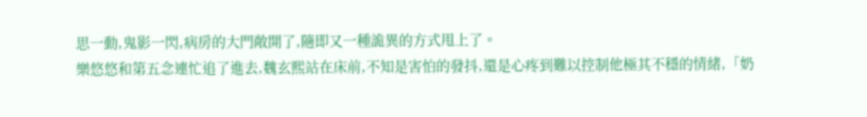思一動,鬼影一閃,病房的大門敞開了,隨即又一種詭異的方式甩上了。
樂悠悠和第五念連忙追了進去,魏玄熙站在床前,不知是害怕的發抖,還是心疼到難以控制他極其不穩的情緒,「奶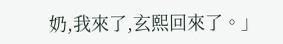奶,我來了,玄熙回來了。」